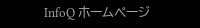InfoQ ホームページ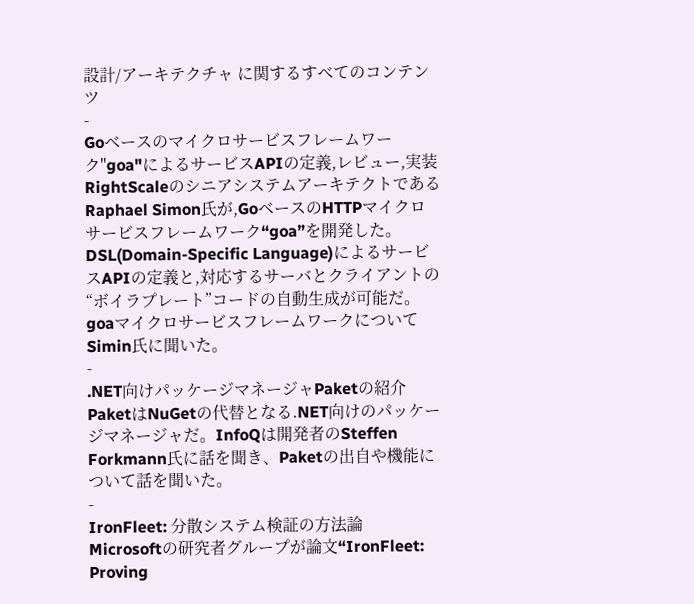設計/アーキテクチャ に関するすべてのコンテンツ
-
Goベースのマイクロサービスフレームワーク"goa"によるサービスAPIの定義,レビュー,実装
RightScaleのシニアシステムアーキテクトであるRaphael Simon氏が,GoベースのHTTPマイクロサービスフレームワーク“goa”を開発した。DSL(Domain-Specific Language)によるサービスAPIの定義と,対応するサーバとクライアントの“ボイラプレート”コードの自動生成が可能だ。goaマイクロサービスフレームワークについてSimin氏に聞いた。
-
.NET向けパッケージマネージャPaketの紹介
PaketはNuGetの代替となる.NET向けのパッケージマネージャだ。InfoQは開発者のSteffen Forkmann氏に話を聞き、Paketの出自や機能について話を聞いた。
-
IronFleet: 分散システム検証の方法論
Microsoftの研究者グループが論文“IronFleet: Proving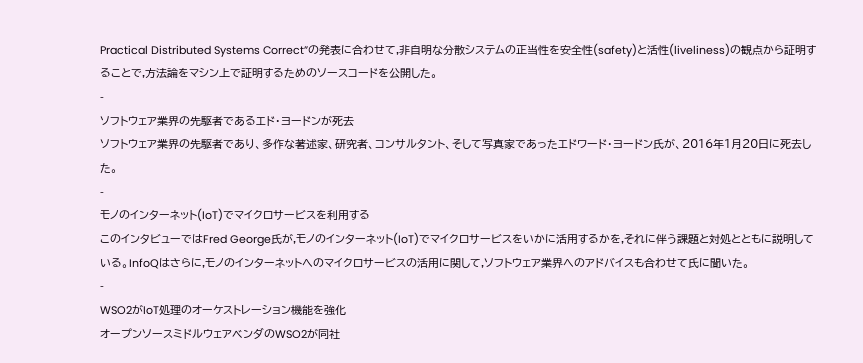Practical Distributed Systems Correct”の発表に合わせて,非自明な分散システムの正当性を安全性(safety)と活性(liveliness)の観点から証明することで,方法論をマシン上で証明するためのソースコードを公開した。
-
ソフトウェア業界の先駆者であるエド・ヨードンが死去
ソフトウェア業界の先駆者であり、多作な著述家、研究者、コンサルタント、そして写真家であったエドワード・ヨードン氏が、2016年1月20日に死去した。
-
モノのインターネット(IoT)でマイクロサービスを利用する
このインタビューではFred George氏が,モノのインターネット(IoT)でマイクロサービスをいかに活用するかを,それに伴う課題と対処とともに説明している。InfoQはさらに,モノのインターネットへのマイクロサービスの活用に関して,ソフトウェア業界へのアドバイスも合わせて氏に聞いた。
-
WSO2がIoT処理のオーケストレーション機能を強化
オープンソースミドルウェアベンダのWSO2が同社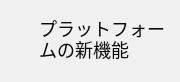プラットフォームの新機能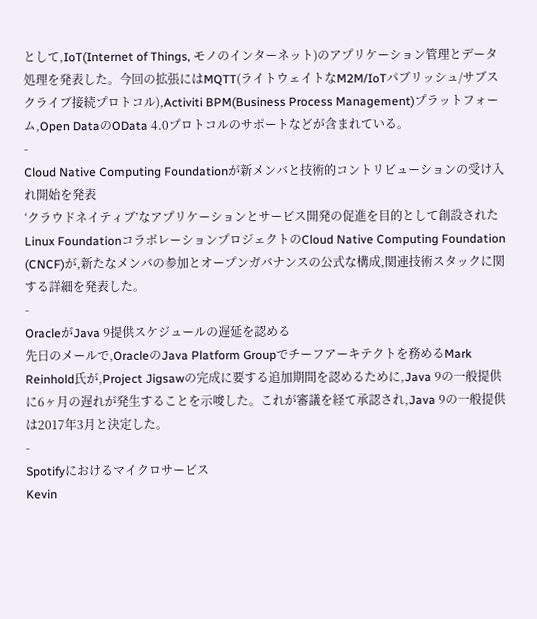として,IoT(Internet of Things, モノのインターネット)のアプリケーション管理とデータ処理を発表した。今回の拡張にはMQTT(ライトウェイトなM2M/IoTパブリッシュ/サブスクライブ接続プロトコル),Activiti BPM(Business Process Management)プラットフォーム,Open DataのOData 4.0プロトコルのサポートなどが含まれている。
-
Cloud Native Computing Foundationが新メンバと技術的コントリビューションの受け入れ開始を発表
‘クラウドネイティブ’なアプリケーションとサービス開発の促進を目的として創設されたLinux FoundationコラボレーションプロジェクトのCloud Native Computing Foundation (CNCF)が,新たなメンバの参加とオープンガバナンスの公式な構成,関連技術スタックに関する詳細を発表した。
-
OracleがJava 9提供スケジュールの遅延を認める
先日のメールで,OracleのJava Platform Groupでチーフアーキテクトを務めるMark Reinhold氏が,Project Jigsawの完成に要する追加期間を認めるために,Java 9の一般提供に6ヶ月の遅れが発生することを示唆した。これが審議を経て承認され,Java 9の一般提供は2017年3月と決定した。
-
Spotifyにおけるマイクロサービス
Kevin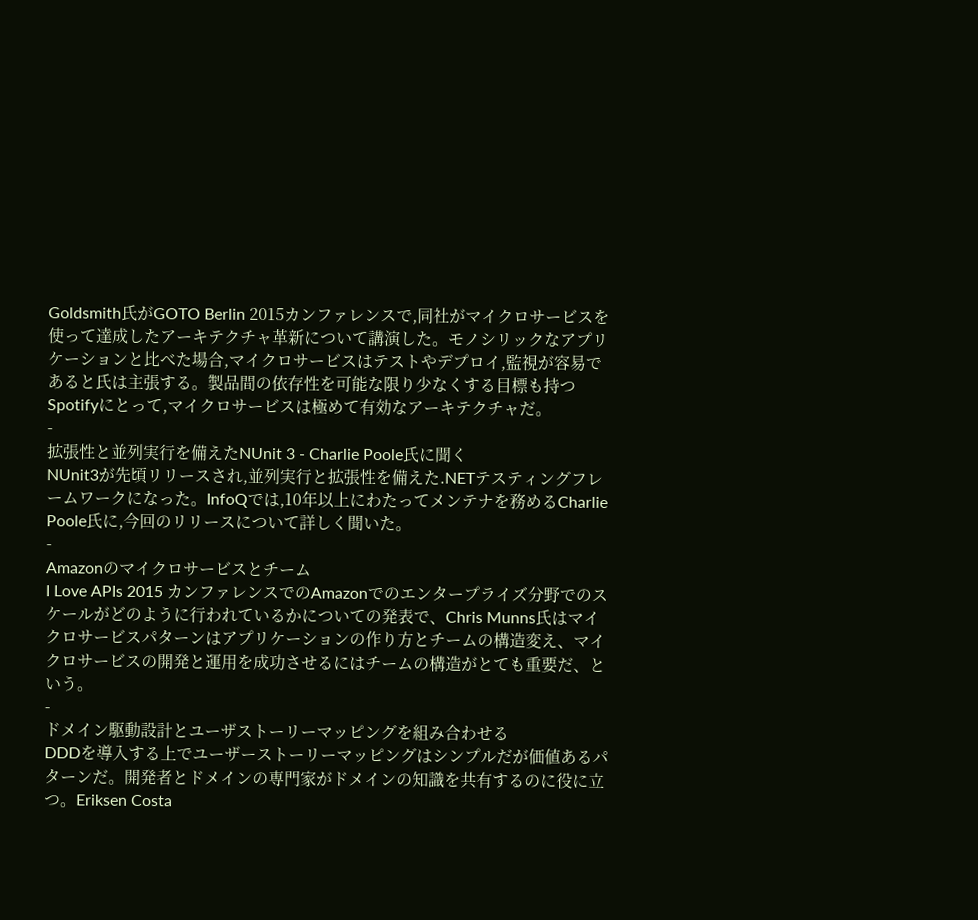Goldsmith氏がGOTO Berlin 2015カンファレンスで,同社がマイクロサービスを使って達成したアーキテクチャ革新について講演した。モノシリックなアプリケーションと比べた場合,マイクロサービスはテストやデプロイ,監視が容易であると氏は主張する。製品間の依存性を可能な限り少なくする目標も持つSpotifyにとって,マイクロサービスは極めて有効なアーキテクチャだ。
-
拡張性と並列実行を備えたNUnit 3 - Charlie Poole氏に聞く
NUnit3が先頃リリースされ,並列実行と拡張性を備えた.NETテスティングフレームワークになった。InfoQでは,10年以上にわたってメンテナを務めるCharlie Poole氏に,今回のリリースについて詳しく聞いた。
-
Amazonのマイクロサービスとチーム
I Love APIs 2015 カンファレンスでのAmazonでのエンタープライズ分野でのスケールがどのように行われているかについての発表で、Chris Munns氏はマイクロサービスパターンはアプリケーションの作り方とチームの構造変え、マイクロサービスの開発と運用を成功させるにはチームの構造がとても重要だ、という。
-
ドメイン駆動設計とユーザストーリーマッピングを組み合わせる
DDDを導入する上でユーザーストーリーマッピングはシンプルだが価値あるパターンだ。開発者とドメインの専門家がドメインの知識を共有するのに役に立つ。Eriksen Costa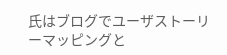氏はブログでユーザストーリーマッピングと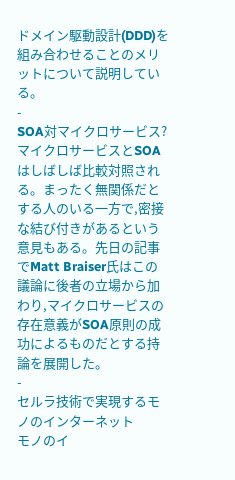ドメイン駆動設計(DDD)を組み合わせることのメリットについて説明している。
-
SOA対マイクロサービス?
マイクロサービスとSOAはしばしば比較対照される。まったく無関係だとする人のいる一方で,密接な結び付きがあるという意見もある。先日の記事でMatt Braiser氏はこの議論に後者の立場から加わり,マイクロサービスの存在意義がSOA原則の成功によるものだとする持論を展開した。
-
セルラ技術で実現するモノのインターネット
モノのイ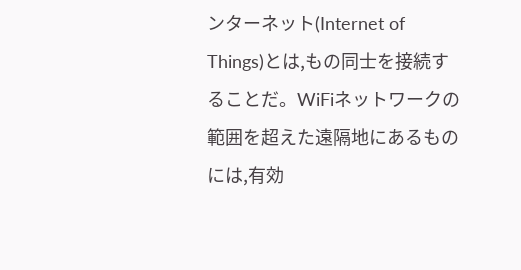ンターネット(Internet of Things)とは,もの同士を接続することだ。WiFiネットワークの範囲を超えた遠隔地にあるものには,有効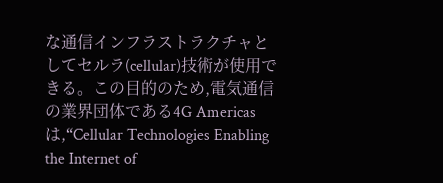な通信インフラストラクチャとしてセルラ(cellular)技術が使用できる。この目的のため,電気通信の業界団体である4G Americasは,“Cellular Technologies Enabling the Internet of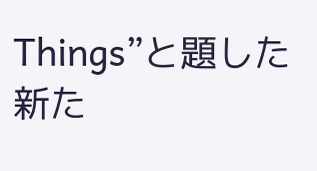Things”と題した新た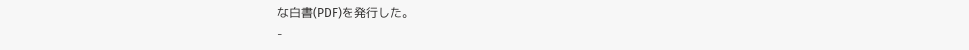な白書(PDF)を発行した。
-